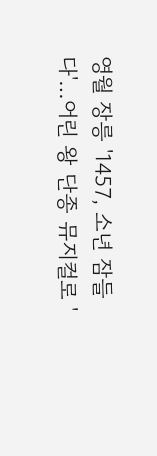영월 장릉 '1457, 소년 잠들다'…어린 왕 단종 뮤지컬로 '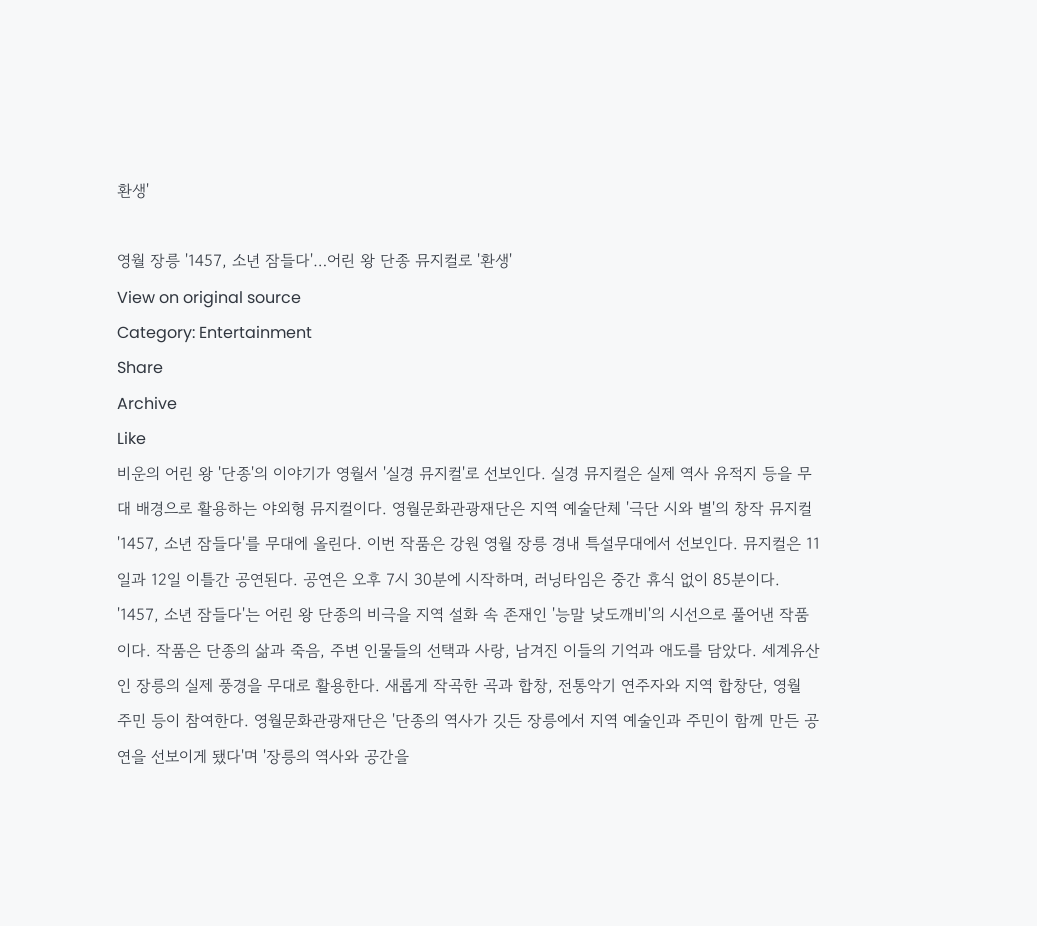환생'

영월 장릉 '1457, 소년 잠들다'…어린 왕 단종 뮤지컬로 '환생'
View on original source
Category: Entertainment
Share
Archive
Like
비운의 어린 왕 '단종'의 이야기가 영월서 '실경 뮤지컬'로 선보인다. 실경 뮤지컬은 실제 역사 유적지 등을 무대 배경으로 활용하는 야외형 뮤지컬이다. 영월문화관광재단은 지역 예술단체 '극단 시와 별'의 창작 뮤지컬 '1457, 소년 잠들다'를 무대에 올린다. 이번 작품은 강원 영월 장릉 경내 특설무대에서 선보인다. 뮤지컬은 11일과 12일 이틀간 공연된다. 공연은 오후 7시 30분에 시작하며, 러닝타임은 중간 휴식 없이 85분이다. '1457, 소년 잠들다'는 어린 왕 단종의 비극을 지역 설화 속 존재인 '능말 낮도깨비'의 시선으로 풀어낸 작품이다. 작품은 단종의 삶과 죽음, 주변 인물들의 선택과 사랑, 남겨진 이들의 기억과 애도를 담았다. 세계유산인 장릉의 실제 풍경을 무대로 활용한다. 새롭게 작곡한 곡과 합창, 전통악기 연주자와 지역 합창단, 영월 주민 등이 참여한다. 영월문화관광재단은 '단종의 역사가 깃든 장릉에서 지역 예술인과 주민이 함께 만든 공연을 선보이게 됐다'며 '장릉의 역사와 공간을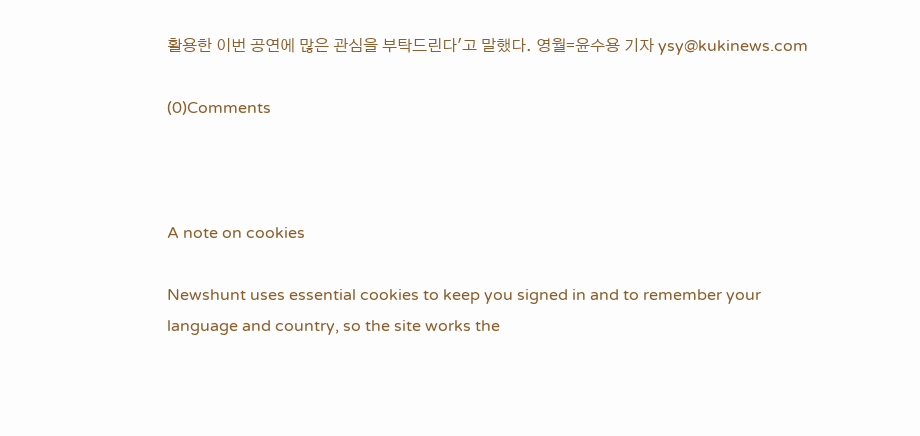활용한 이번 공연에 많은 관심을 부탁드린다'고 말했다. 영월=윤수용 기자 ysy@kukinews.com

(0)Comments



A note on cookies

Newshunt uses essential cookies to keep you signed in and to remember your language and country, so the site works the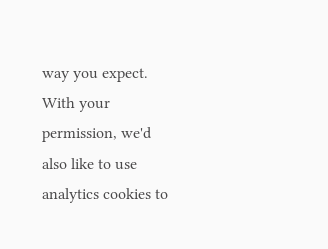way you expect. With your permission, we'd also like to use analytics cookies to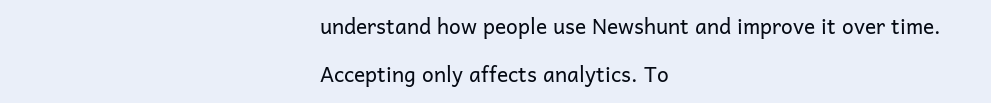understand how people use Newshunt and improve it over time.

Accepting only affects analytics. To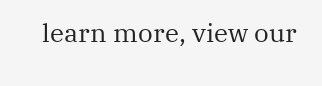learn more, view our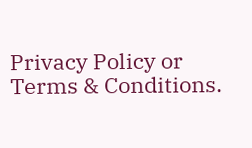Privacy Policy or Terms & Conditions.